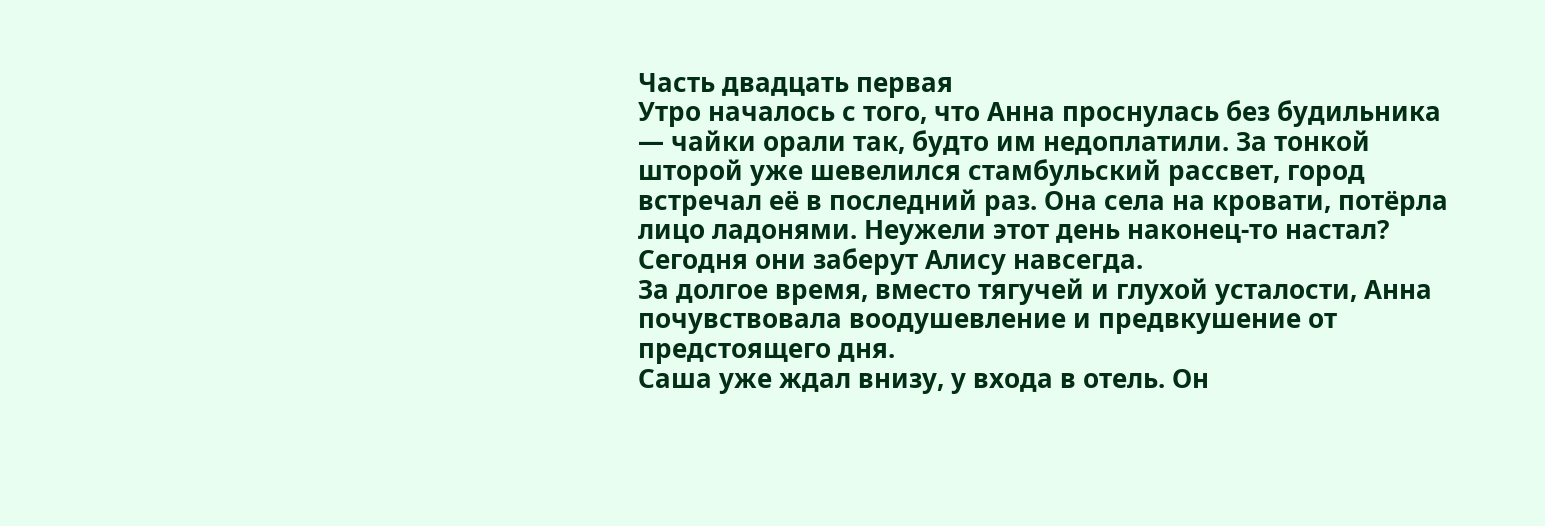Часть двадцать первая
Утро началось с того, что Анна проснулась без будильника — чайки орали так, будто им недоплатили. За тонкой шторой уже шевелился стамбульский рассвет, город встречал её в последний раз. Она села на кровати, потёрла лицо ладонями. Неужели этот день наконец-то настал? Сегодня они заберут Алису навсегда.
За долгое время, вместо тягучей и глухой усталости, Анна почувствовала воодушевление и предвкушение от предстоящего дня.
Саша уже ждал внизу, у входа в отель. Он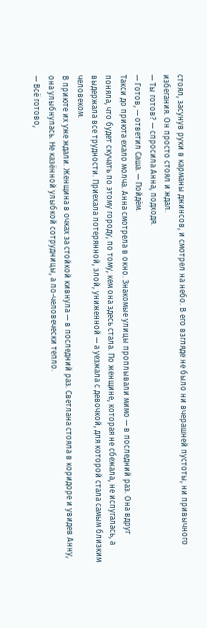стоял, засунув руки в карманы джинсов, и смотрел на небо. В его взгляде не было ни вчерашней пустоты, ни привычного избегания. Он просто стоял и ждал.
— Ты готов? — спросила Анна, подходя.
— Готов, — ответил Саша. — Пойдём.
Такси до приюта ехало молча. Анна смотрела в окно. Знакомые улицы проплывали мимо — в последний раз. Она вдруг поняла, что будет скучать по этому городу, по тому, кем она здесь стала. По женщине, которая не сбежала, не испугалась, а выдержала все трудности. Приехала потерянной, злой, униженной — а уезжала с девочкой, для которой стала самым близким человеком.
В приюте их уже ждали. Женщина в очках за стойкой кивнула — в последний раз. Светлана стояла в коридоре и увидев Анну, она улыбнулась. Не казённой улыбкой сотрудницы, а по-человечески тепло.
— Всё готово,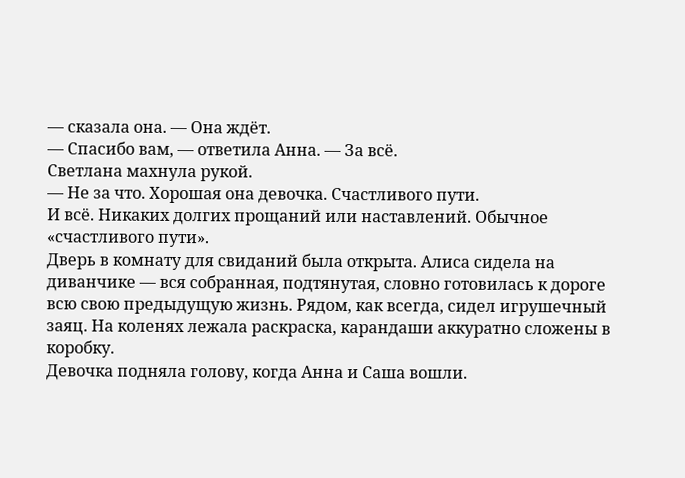— сказала она. — Она ждёт.
— Спасибо вам, — ответила Анна. — За всё.
Светлана махнула рукой.
— Не за что. Хорошая она девочка. Счастливого пути.
И всё. Никаких долгих прощаний или наставлений. Обычное «счастливого пути».
Дверь в комнату для свиданий была открыта. Алиса сидела на диванчике — вся собранная, подтянутая, словно готовилась к дороге всю свою предыдущую жизнь. Рядом, как всегда, сидел игрушечный заяц. На коленях лежала раскраска, карандаши аккуратно сложены в коробку.
Девочка подняла голову, когда Анна и Саша вошли.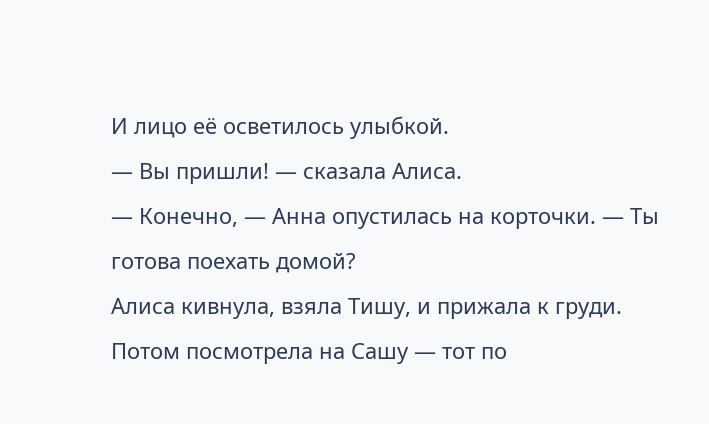И лицо её осветилось улыбкой.
— Вы пришли! — сказала Алиса.
— Конечно, — Анна опустилась на корточки. — Ты готова поехать домой?
Алиса кивнула, взяла Тишу, и прижала к груди. Потом посмотрела на Сашу — тот по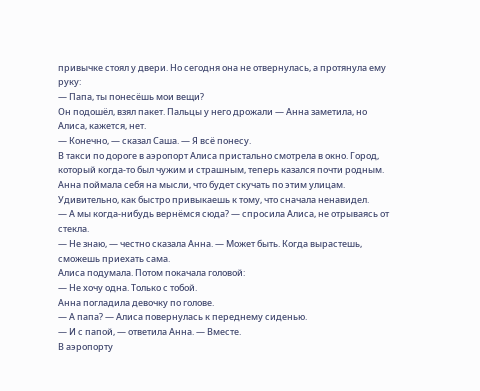привычке стоял у двери. Но сегодня она не отвернулась, а протянула ему руку:
— Папа, ты понесёшь мои вещи?
Он подошёл, взял пакет. Пальцы у него дрожали — Анна заметила, но Алиса, кажется, нет.
— Конечно, — сказал Саша. — Я всё понесу.
В такси по дороге в аэропорт Алиса пристально смотрела в окно. Город, который когда-то был чужим и страшным, теперь казался почти родным. Анна поймала себя на мысли, что будет скучать по этим улицам. Удивительно, как быстро привыкаешь к тому, что сначала ненавидел.
— А мы когда-нибудь вернёмся сюда? — спросила Алиса, не отрываясь от стекла.
— Не знаю, — честно сказала Анна. — Может быть. Когда вырастешь, сможешь приехать сама.
Алиса подумала. Потом покачала головой:
— Не хочу одна. Только с тобой.
Анна погладила девочку по голове.
— А папа? — Алиса повернулась к переднему сиденью.
— И с папой, — ответила Анна. — Вместе.
В аэропорту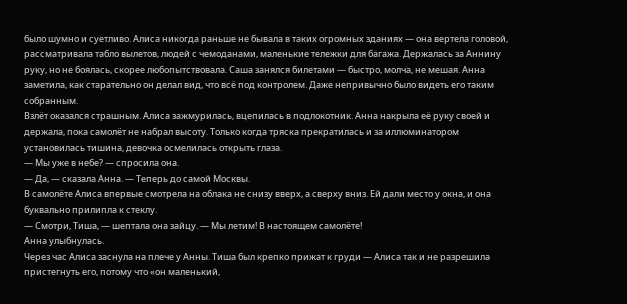было шумно и суетливо. Алиса никогда раньше не бывала в таких огромных зданиях — она вертела головой, рассматривала табло вылетов, людей с чемоданами, маленькие тележки для багажа. Держалась за Аннину руку, но не боялась, скорее любопытствовала. Саша занялся билетами — быстро, молча, не мешая. Анна заметила, как старательно он делал вид, что всё под контролем. Даже непривычно было видеть его таким собранным.
Взлёт оказался страшным. Алиса зажмурилась, вцепилась в подлокотник. Анна накрыла её руку своей и держала, пока самолёт не набрал высоту. Только когда тряска прекратилась и за иллюминатором установилась тишина, девочка осмелилась открыть глаза.
— Мы уже в небе? — спросила она.
— Да, — сказала Анна. — Теперь до самой Москвы.
В самолёте Алиса впервые смотрела на облака не снизу вверх, а сверху вниз. Ей дали место у окна, и она буквально прилипла к стеклу.
— Смотри, Тиша, — шептала она зайцу. — Мы летим! В настоящем самолёте!
Анна улыбнулась.
Через час Алиса заснула на плече у Анны. Тиша был крепко прижат к груди — Алиса так и не разрешила пристегнуть его, потому что «он маленький,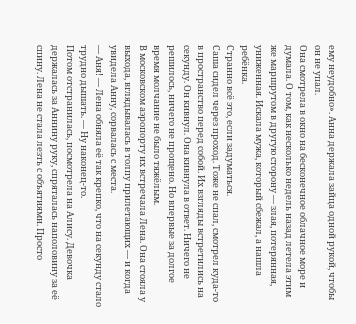ему неудобно». Анна держала зайца одной рукой, чтобы он не упал.
Она смотрела в окно на бесконечное облачное море и думала. О том, как несколько недель назад летела этим же маршрутом в другую сторону — злая, потерянная, униженная. Искала мужа, который сбежал, а нашла ребёнка.
Странно всё это, если задуматься.
Саша сидел через проход. Тоже не спал, смотрел куда-то в пространство перед собой. Их взгляды встретились на секунду. Он кивнул. Она кивнула в ответ. Ничего не решилось, ничего не прощено. Но впервые за долгое время молчание не было тяжёлым.
В московском аэропорту их встречала Лена. Она стояла у выхода, вглядывалась в толпу прилетающих — и когда увидела Анну, сорвалась с места.
— Аня! — Лена обняла её так крепко, что на секунду стало трудно дышать. — Ну наконец-то.
Потом отстранилась, посмотрела на Алису. Девочка держалась за Аннину руку, спряталась наполовину за её спину. Лена не стала лезть с объятиями. Просто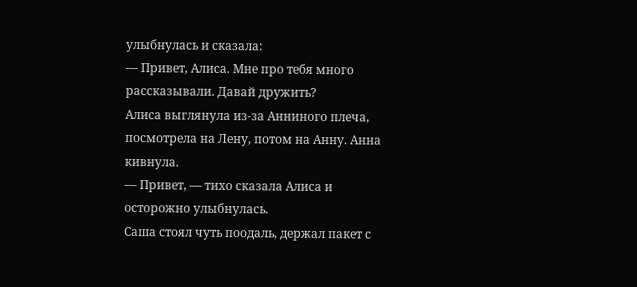улыбнулась и сказала:
— Привет, Алиса. Мне про тебя много рассказывали. Давай дружить?
Алиса выглянула из-за Анниного плеча, посмотрела на Лену, потом на Анну. Анна кивнула.
— Привет, — тихо сказала Алиса и осторожно улыбнулась.
Саша стоял чуть поодаль, держал пакет с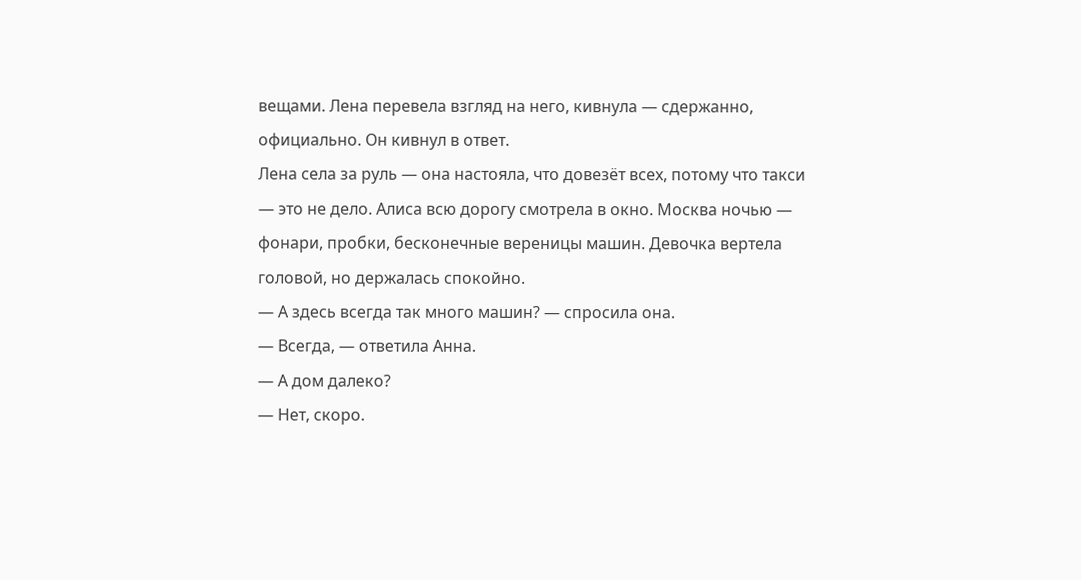вещами. Лена перевела взгляд на него, кивнула — сдержанно, официально. Он кивнул в ответ.
Лена села за руль — она настояла, что довезёт всех, потому что такси — это не дело. Алиса всю дорогу смотрела в окно. Москва ночью — фонари, пробки, бесконечные вереницы машин. Девочка вертела головой, но держалась спокойно.
— А здесь всегда так много машин? — спросила она.
— Всегда, — ответила Анна.
— А дом далеко?
— Нет, скоро.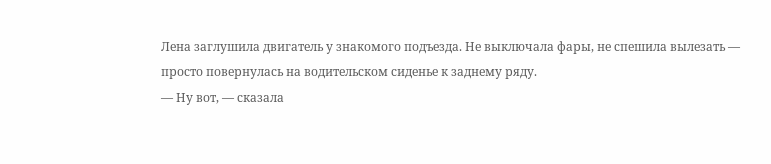Лена заглушила двигатель у знакомого подъезда. Не выключала фары, не спешила вылезать — просто повернулась на водительском сиденье к заднему ряду.
— Ну вот, — сказала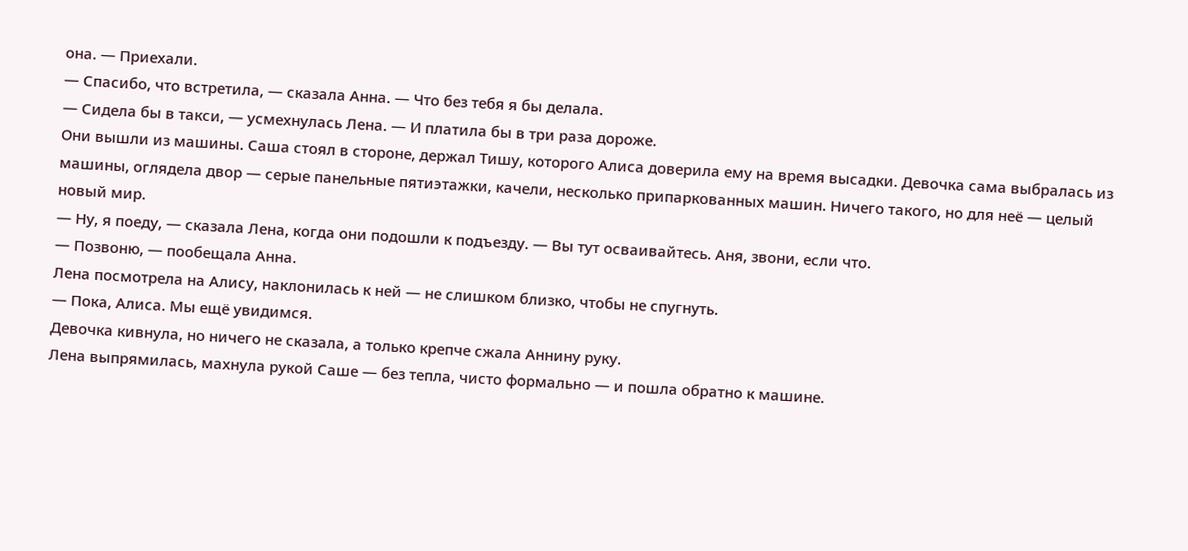она. — Приехали.
— Спасибо, что встретила, — сказала Анна. — Что без тебя я бы делала.
— Сидела бы в такси, — усмехнулась Лена. — И платила бы в три раза дороже.
Они вышли из машины. Саша стоял в стороне, держал Тишу, которого Алиса доверила ему на время высадки. Девочка сама выбралась из машины, оглядела двор — серые панельные пятиэтажки, качели, несколько припаркованных машин. Ничего такого, но для неё — целый новый мир.
— Ну, я поеду, — сказала Лена, когда они подошли к подъезду. — Вы тут осваивайтесь. Аня, звони, если что.
— Позвоню, — пообещала Анна.
Лена посмотрела на Алису, наклонилась к ней — не слишком близко, чтобы не спугнуть.
— Пока, Алиса. Мы ещё увидимся.
Девочка кивнула, но ничего не сказала, а только крепче сжала Аннину руку.
Лена выпрямилась, махнула рукой Саше — без тепла, чисто формально — и пошла обратно к машине.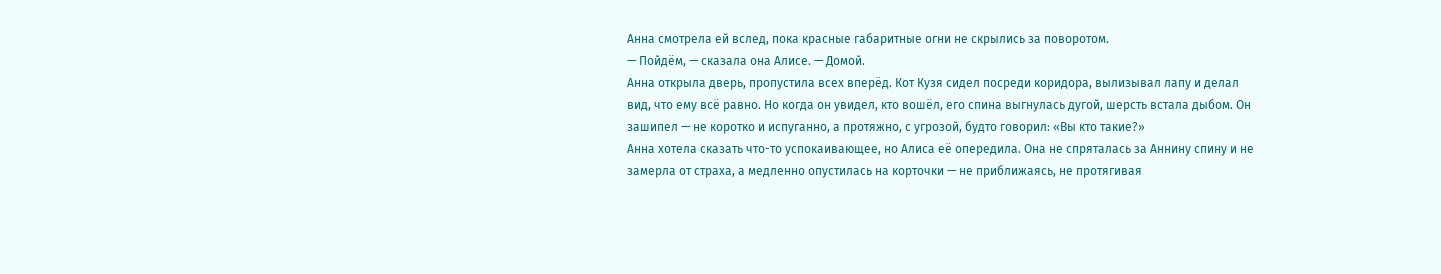Анна смотрела ей вслед, пока красные габаритные огни не скрылись за поворотом.
— Пойдём, — сказала она Алисе. — Домой.
Анна открыла дверь, пропустила всех вперёд. Кот Кузя сидел посреди коридора, вылизывал лапу и делал вид, что ему всё равно. Но когда он увидел, кто вошёл, его спина выгнулась дугой, шерсть встала дыбом. Он зашипел — не коротко и испуганно, а протяжно, с угрозой, будто говорил: «Вы кто такие?»
Анна хотела сказать что-то успокаивающее, но Алиса её опередила. Она не спряталась за Аннину спину и не замерла от страха, а медленно опустилась на корточки — не приближаясь, не протягивая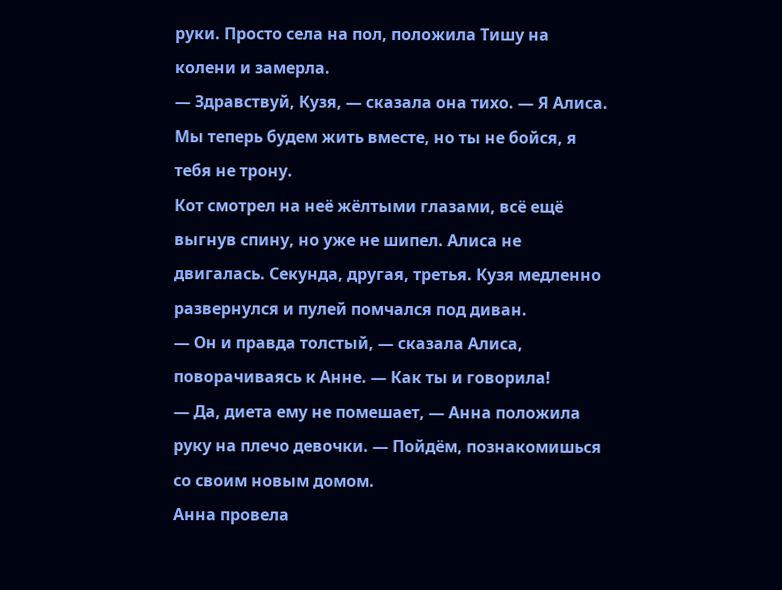руки. Просто села на пол, положила Тишу на колени и замерла.
— Здравствуй, Кузя, — сказала она тихо. — Я Алиса. Мы теперь будем жить вместе, но ты не бойся, я тебя не трону.
Кот смотрел на неё жёлтыми глазами, всё ещё выгнув спину, но уже не шипел. Алиса не двигалась. Секунда, другая, третья. Кузя медленно развернулся и пулей помчался под диван.
— Он и правда толстый, — сказала Алиса, поворачиваясь к Анне. — Как ты и говорила!
— Да, диета ему не помешает, — Анна положила руку на плечо девочки. — Пойдём, познакомишься со своим новым домом.
Анна провела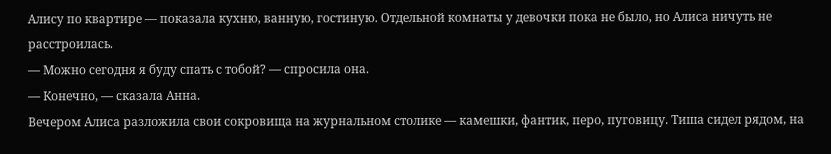Алису по квартире — показала кухню, ванную, гостиную. Отдельной комнаты у девочки пока не было, но Алиса ничуть не расстроилась.
— Можно сегодня я буду спать с тобой? — спросила она.
— Конечно, — сказала Анна.
Вечером Алиса разложила свои сокровища на журнальном столике — камешки, фантик, перо, пуговицу. Тиша сидел рядом, на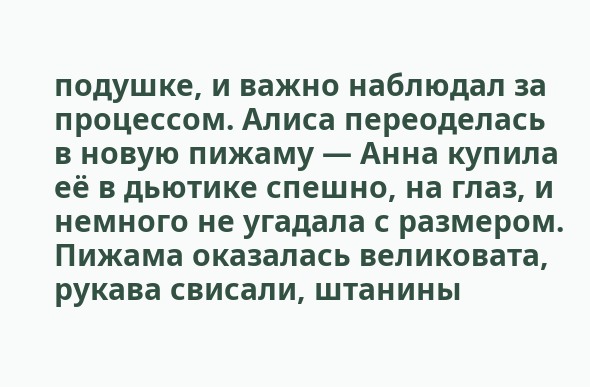подушке, и важно наблюдал за процессом. Алиса переоделась в новую пижаму — Анна купила её в дьютике спешно, на глаз, и немного не угадала с размером. Пижама оказалась великовата, рукава свисали, штанины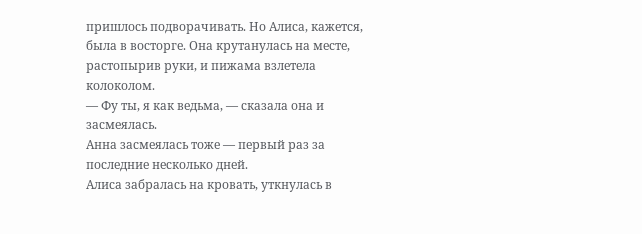пришлось подворачивать. Но Алиса, кажется, была в восторге. Она крутанулась на месте, растопырив руки, и пижама взлетела колоколом.
— Фу ты, я как ведьма, — сказала она и засмеялась.
Анна засмеялась тоже — первый раз за последние несколько дней.
Алиса забралась на кровать, уткнулась в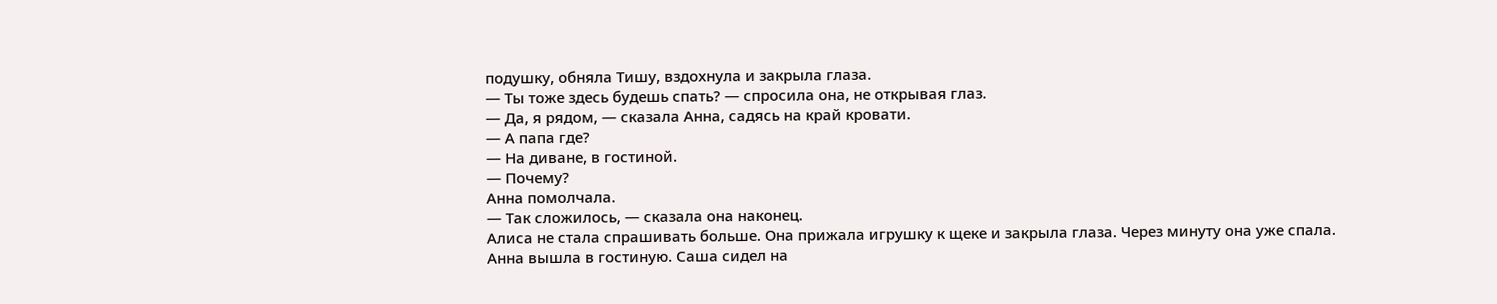подушку, обняла Тишу, вздохнула и закрыла глаза.
— Ты тоже здесь будешь спать? — спросила она, не открывая глаз.
— Да, я рядом, — сказала Анна, садясь на край кровати.
— А папа где?
— На диване, в гостиной.
— Почему?
Анна помолчала.
— Так сложилось, — сказала она наконец.
Алиса не стала спрашивать больше. Она прижала игрушку к щеке и закрыла глаза. Через минуту она уже спала.
Анна вышла в гостиную. Саша сидел на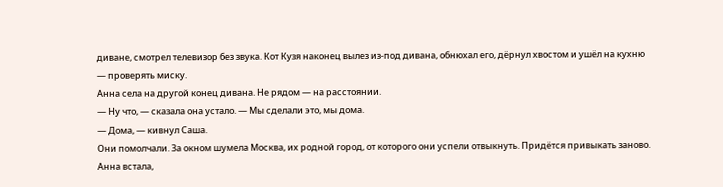диване, смотрел телевизор без звука. Кот Кузя наконец вылез из-под дивана, обнюхал его, дёрнул хвостом и ушёл на кухню — проверять миску.
Анна села на другой конец дивана. Не рядом — на расстоянии.
— Ну что, — сказала она устало. — Мы сделали это, мы дома.
— Дома, — кивнул Саша.
Они помолчали. За окном шумела Москва, их родной город, от которого они успели отвыкнуть. Придётся привыкать заново.
Анна встала,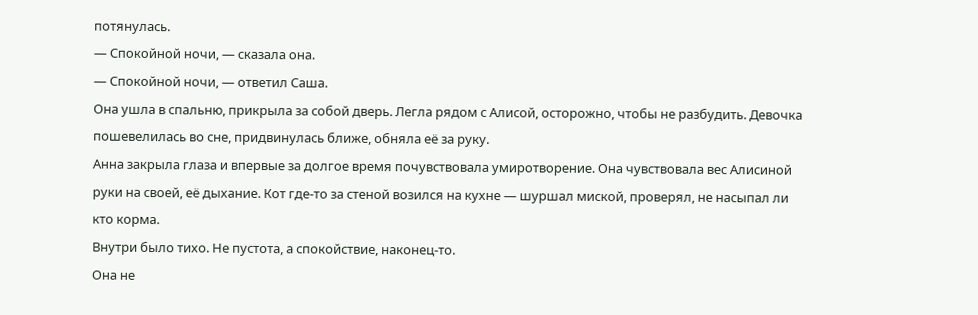потянулась.
— Спокойной ночи, — сказала она.
— Спокойной ночи, — ответил Саша.
Она ушла в спальню, прикрыла за собой дверь. Легла рядом с Алисой, осторожно, чтобы не разбудить. Девочка пошевелилась во сне, придвинулась ближе, обняла её за руку.
Анна закрыла глаза и впервые за долгое время почувствовала умиротворение. Она чувствовала вес Алисиной руки на своей, её дыхание. Кот где-то за стеной возился на кухне — шуршал миской, проверял, не насыпал ли кто корма.
Внутри было тихо. Не пустота, а спокойствие, наконец-то.
Она не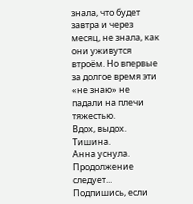знала, что будет завтра и через месяц, не знала, как они уживутся втроём. Но впервые за долгое время эти «не знаю» не падали на плечи тяжестью.
Вдох, выдох.
Тишина.
Анна уснула.
Продолжение следует...
Подпишись, если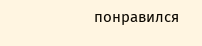понравился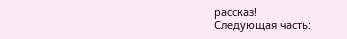рассказ!
Следующая часть: